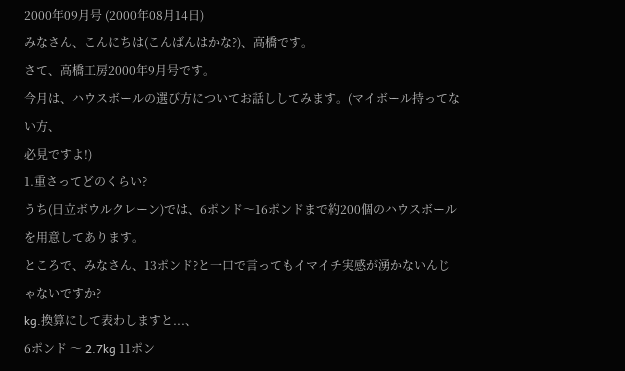2000年09月号 (2000年08月14日)
みなさん、こんにちは(こんばんはかな?)、高橋です。
さて、高橋工房2000年9月号です。
今月は、ハウスボールの選び方についてお話ししてみます。(マイボール持ってない方、
必見ですよ!)
1.重さってどのくらい?
うち(日立ボウルクレーン)では、6ポンド〜16ポンドまで約200個のハウスボールを用意してあります。
ところで、みなさん、13ポンド?と一口で言ってもイマイチ実感が湧かないんじゃないですか?
kg.換算にして表わしますと...、
6ポンド 〜 2.7kg 11ポン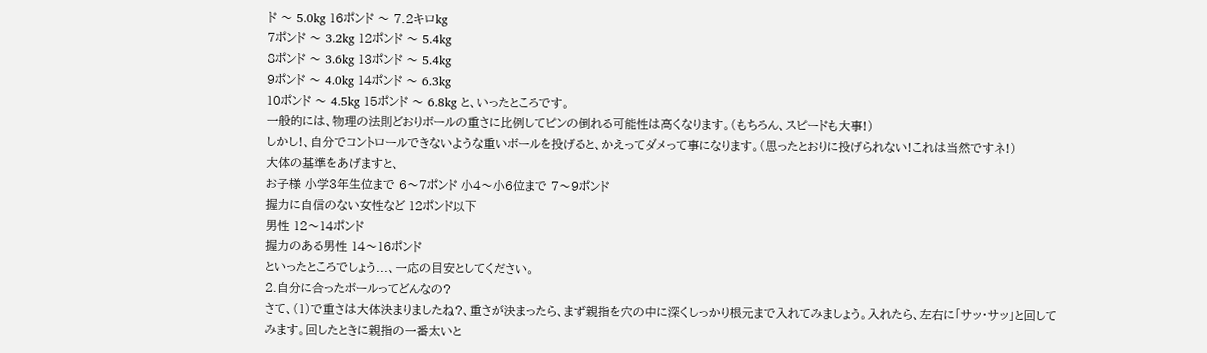ド 〜 5.0kg 16ポンド 〜 7.2キロkg
7ポンド 〜 3.2kg 12ポンド 〜 5.4kg
8ポンド 〜 3.6kg 13ポンド 〜 5.4kg
9ポンド 〜 4.0kg 14ポンド 〜 6.3kg
10ポンド 〜 4.5kg 15ポンド 〜 6.8kg と、いったところです。
一般的には、物理の法則どおりボールの重さに比例してピンの倒れる可能性は高くなります。(もちろん、スピードも大事!)
しかし!、自分でコントロールできないような重いボールを投げると、かえってダメって事になります。(思ったとおりに投げられない!これは当然ですネ!)
大体の基準をあげますと、
お子様 小学3年生位まで 6〜7ポンド 小4〜小6位まで 7〜9ポンド
握力に自信のない女性など 12ポンド以下
男性 12〜14ポンド
握力のある男性 14〜16ポンド
といったところでしょう...、一応の目安としてください。
2.自分に合ったボールってどんなの?
さて、(1)で重さは大体決まりましたね?、重さが決まったら、まず親指を穴の中に深くしっかり根元まで入れてみましょう。入れたら、左右に「サッ・サッ」と回して
みます。回したときに親指の一番太いと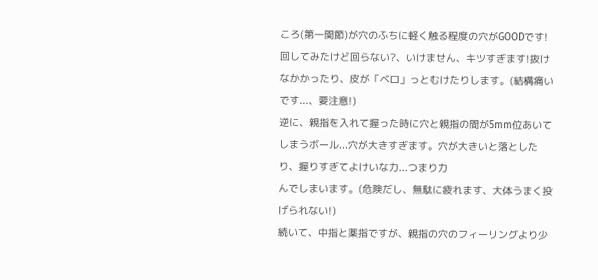ころ(第一関節)が穴のふちに軽く触る程度の穴がGOODです!
回してみたけど回らない?、いけません、キツすぎます!抜けなかかったり、皮が「ベロ」っとむけたりします。(結構痛いです...、要注意!)
逆に、親指を入れて握った時に穴と親指の間が5mm位あいてしまうボール...穴が大きすぎます。穴が大きいと落としたり、握りすぎてよけいな力...つまり力
んでしまいます。(危険だし、無駄に疲れます、大体うまく投げられない!)
続いて、中指と薬指ですが、親指の穴のフィーリングより少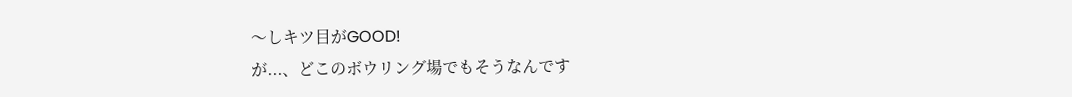〜しキツ目がGOOD!
が...、どこのボウリング場でもそうなんです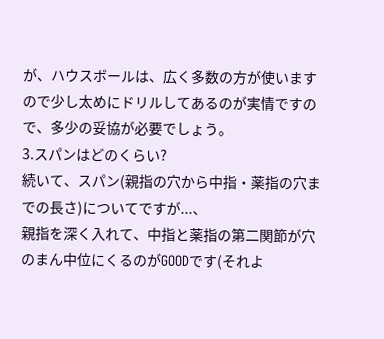が、ハウスボールは、広く多数の方が使いますので少し太めにドリルしてあるのが実情ですので、多少の妥協が必要でしょう。
3.スパンはどのくらい?
続いて、スパン(親指の穴から中指・薬指の穴までの長さ)についてですが...、
親指を深く入れて、中指と薬指の第二関節が穴のまん中位にくるのがGOODです(それよ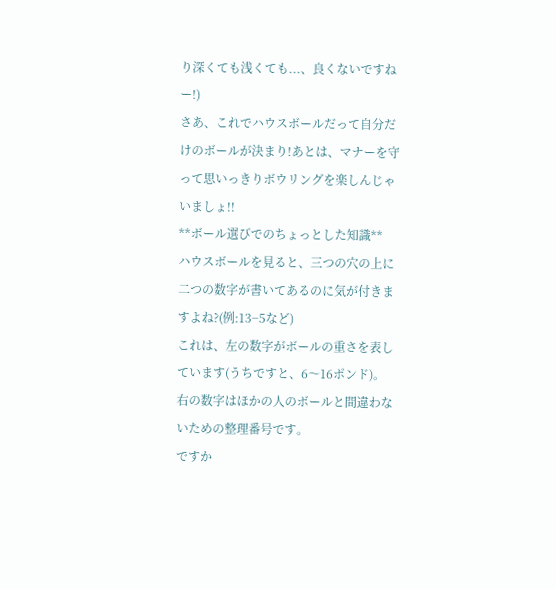り深くても浅くても...、良くないですねー!)
さあ、これでハウスボールだって自分だけのボールが決まり!あとは、マナーを守って思いっきりボウリングを楽しんじゃいましょ!!
**ボール選びでのちょっとした知識**
ハウスボールを見ると、三つの穴の上に二つの数字が書いてあるのに気が付きますよね?(例:13−5など)
これは、左の数字がボールの重さを表しています(うちですと、6〜16ポンド)。
右の数字はほかの人のボールと間違わないための整理番号です。
ですか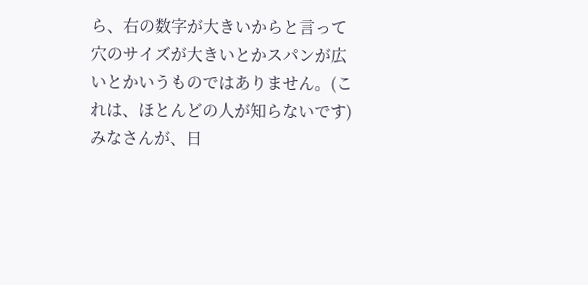ら、右の数字が大きいからと言って穴のサイズが大きいとかスパンが広いとかいうものではありません。(これは、ほとんどの人が知らないです)
みなさんが、日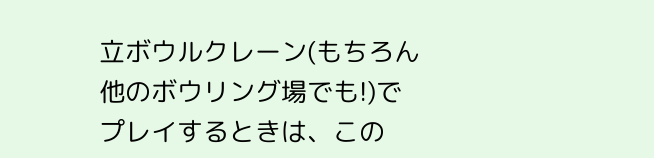立ボウルクレーン(もちろん他のボウリング場でも!)でプレイするときは、この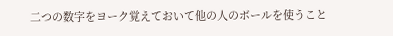二つの数字をヨーク覚えておいて他の人のボールを使うこと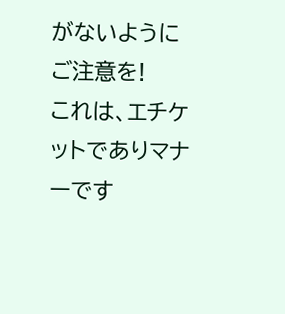がないようにご注意を!
これは、エチケットでありマナーです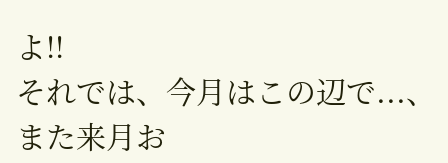よ!!
それでは、今月はこの辺で...、また来月お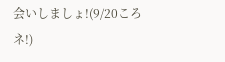会いしましょ!(9/20ころネ!)